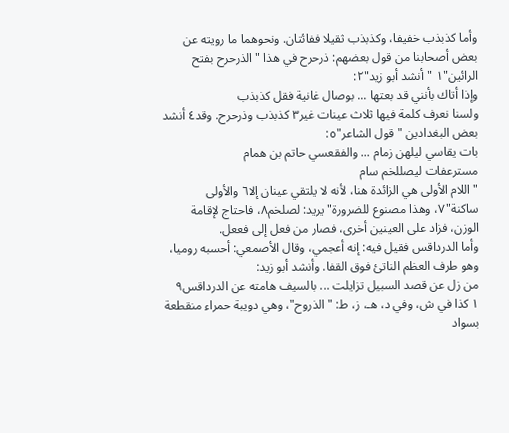وأما كذبذب خفيفا، وكذبذب ثقيلا ففائتان. ونحوهما ما رويته عن بعض أصحابنا من قول بعضهم: ذرحرح في هذا "الذرحرح بفتح الرائين"١ "أنشد أبو زيد"٢:
وإذا أتاك بأنني قد بعتها ... بوصال غانية فقل كذبذب
ولسنا نعرف كلمة فيها ثلاث عينات غير٣ كذبذب وذرحرح. وقد٤ أنشد بعض البغدادين "قول الشاعر"٥:
بات يقاسي ليلهن زمام ... والفقعسي حاتم بن همام
مسترعفات ليصللخم سام
"اللام الأولى هي الزائدة هنا، لأنه لا يلتقي عينان إلا٦ والأولى ساكنة"٧، وهذا مصنوع للضرورة" يريد: لصلخم٨، فاحتاج لإقامة الوزن، فزاد على العينين أخرى، فصار من فعل إلى فععل.
وأما الدرداقس فقيل فيه: إنه أعجمي، وقال الأصمعي: أحسبه روميا، وهو طرف العظم الناتئ فوق القفا. وأنشد أبو زيد:
من زل عن قصد السبيل تزايلت ... بالسيف هامته عن الدرداقس٩
١ كذا في ش، وفي د، هـ، ز، ط: "الذروح"، وهي دويبة حمراء منقطعة بسواد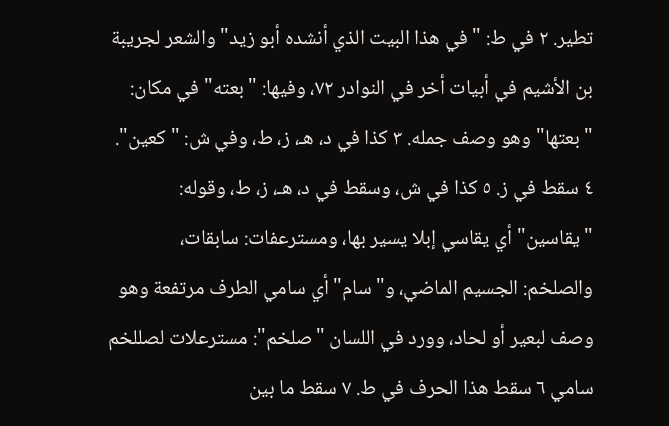تطير. ٢ في ط: "في هذا البيت الذي أنشده أبو زيد" والشعر لجريبة بن الأشيم في أبيات أخر في النوادر ٧٢، وفيها: "بعته" في مكان: "بعتها" وهو وصف جمله. ٣ كذا في د، هـ، ز، ط، وفي ش: "كعين". ٤ سقط في ز. ٥ كذا في ش، وسقط في د، هـ، ز، ط، وقوله: "يقاسين" أي يقاسي إبلا يسير بها، ومسترعفات: سابقات، والصلخم: الجسيم الماضي، و"سام" أي سامي الطرف مرتفعة وهو وصف لبعير أو لحاد، وورد في اللسان "صلخم": مسترعلات لصللخم سامي ٦ سقط هذا الحرف في ط. ٧ سقط ما بين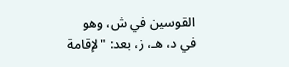القوسين في ش، وهو في د، هـ، ز، بعد: "لإقامة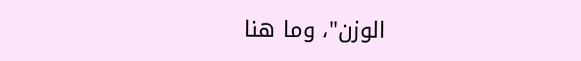الوزن"، وما هنا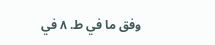وفق ما في ط. ٨ في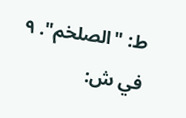ط: "الصلخم". ٩ في ش: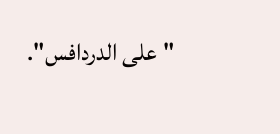"على الدردافس".